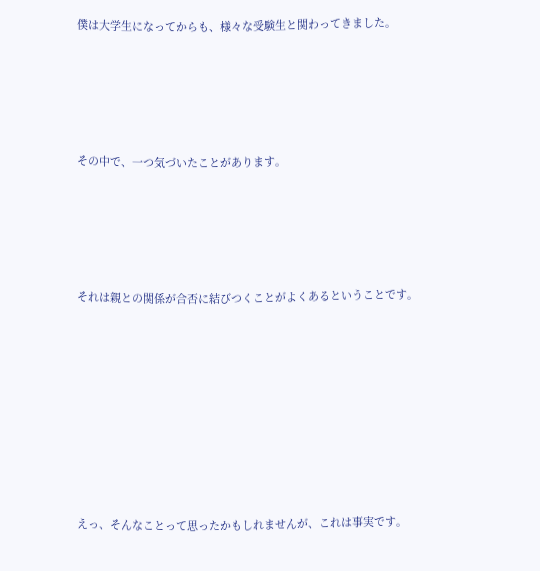僕は大学生になってからも、様々な受験生と関わってきました。





その中で、一つ気づいたことがあります。





それは親との関係が合否に結びつくことがよくあるということです。









えっ、そんなことって思ったかもしれませんが、これは事実です。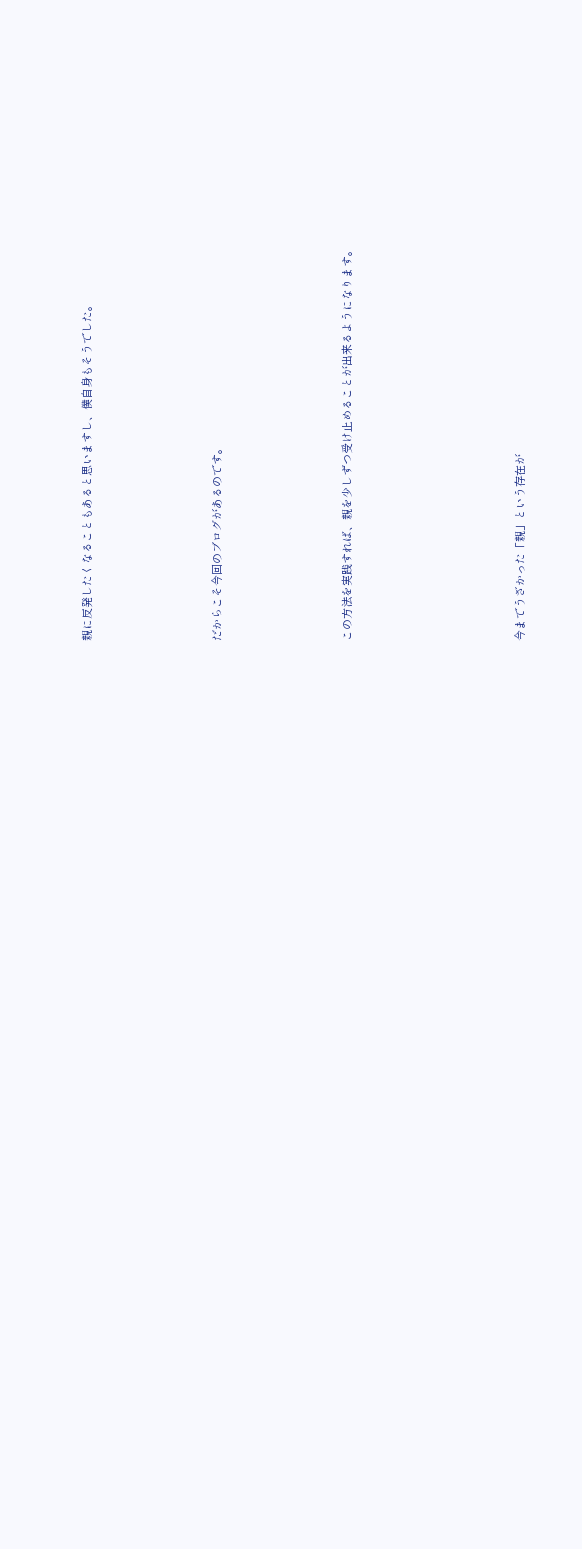親に反発したくなることもあると思いますし、僕自身もそうでした。





だからこそ今回のブログがあるのです。





この方法を実践すれば、親を少しずつ受け止めることが出来るようになります。







今までうざかった「親」という存在が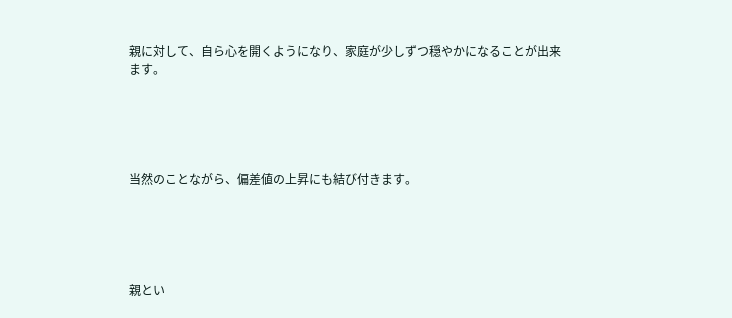親に対して、自ら心を開くようになり、家庭が少しずつ穏やかになることが出来ます。





当然のことながら、偏差値の上昇にも結び付きます。





親とい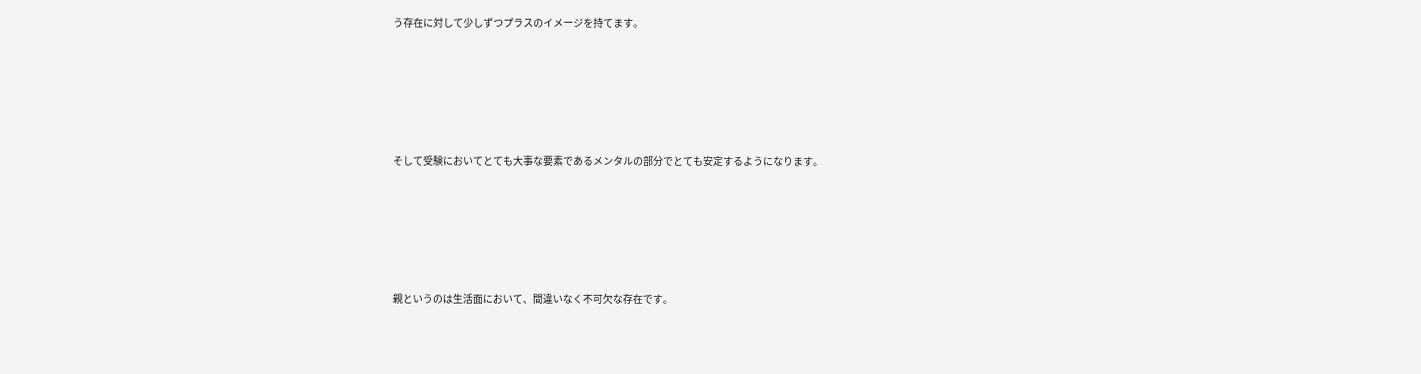う存在に対して少しずつプラスのイメージを持てます。





そして受験においてとても大事な要素であるメンタルの部分でとても安定するようになります。





親というのは生活面において、間違いなく不可欠な存在です。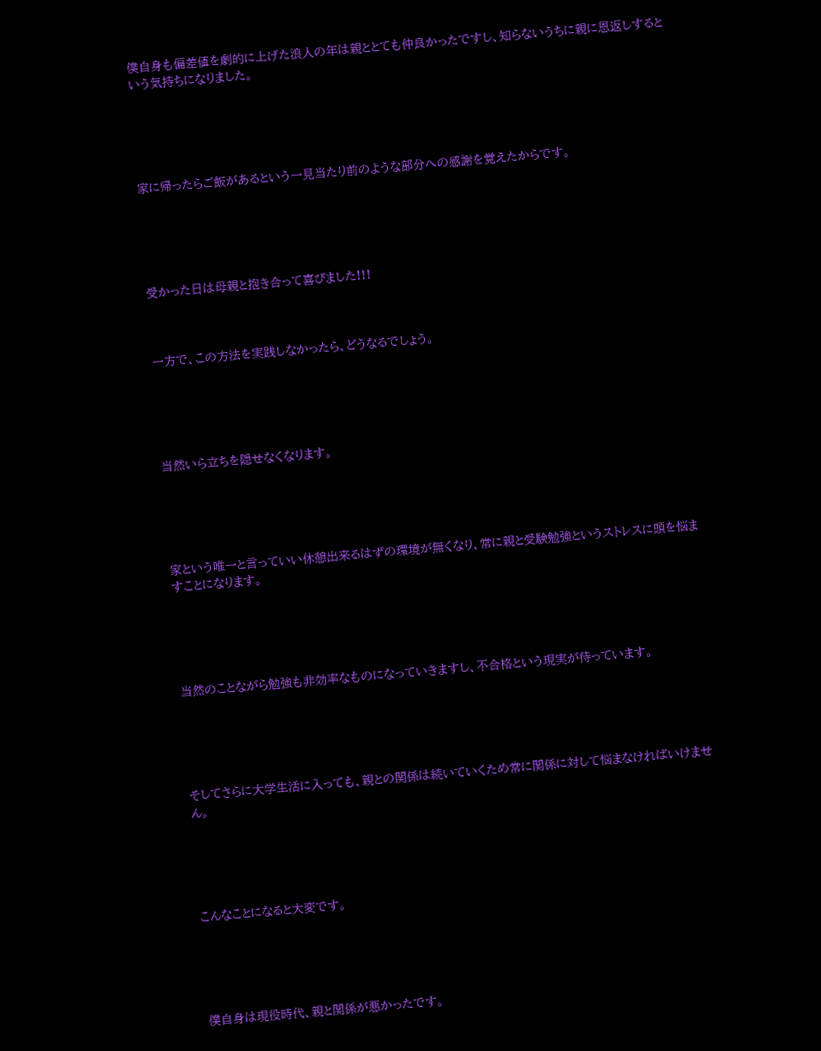僕自身も偏差値を劇的に上げた浪人の年は親ととても仲良かったですし、知らないうちに親に恩返しするという気持ちになりました。





家に帰ったらご飯があるという一見当たり前のような部分への感謝を覚えたからです。





受かった日は母親と抱き合って喜びました!!!



一方で、この方法を実践しなかったら、どうなるでしょう。





当然いら立ちを隠せなくなります。





家という唯一と言っていい休憩出来るはずの環境が無くなり、常に親と受験勉強というストレスに頭を悩ますことになります。





当然のことながら勉強も非効率なものになっていきますし、不合格という現実が待っています。





そしてさらに大学生活に入っても、親との関係は続いていくため常に関係に対して悩まなければいけません。





こんなことになると大変です。





僕自身は現役時代、親と関係が悪かったです。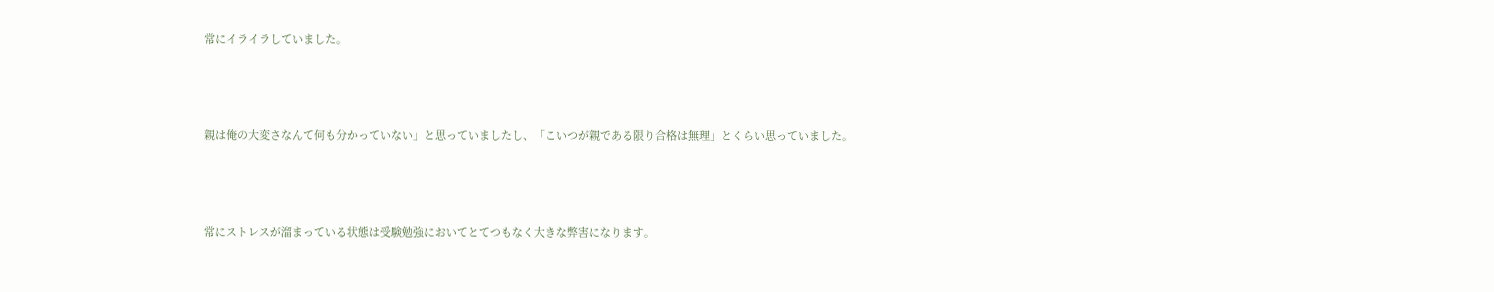常にイライラしていました。





親は俺の大変さなんて何も分かっていない」と思っていましたし、「こいつが親である限り合格は無理」とくらい思っていました。





常にストレスが溜まっている状態は受験勉強においてとてつもなく大きな弊害になります。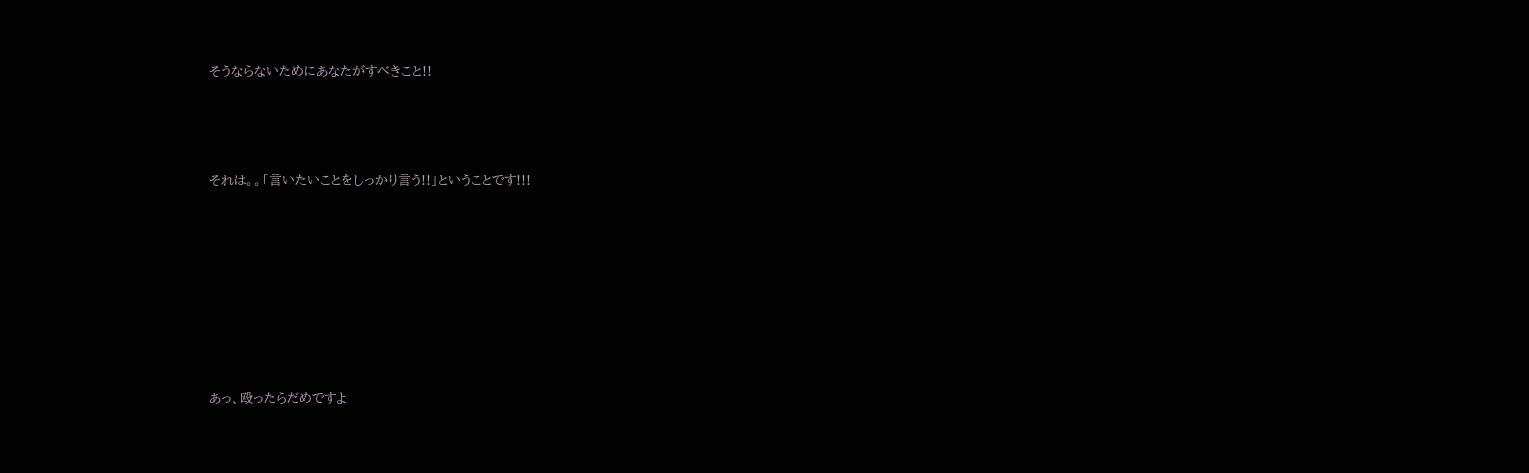そうならないためにあなたがすべきこと!!





それは。。「言いたいことをしっかり言う!!」ということです!!!











あっ、殴ったらだめですよ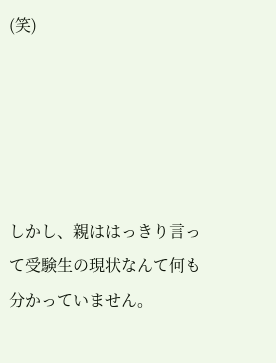(笑)





しかし、親ははっきり言って受験生の現状なんて何も分かっていません。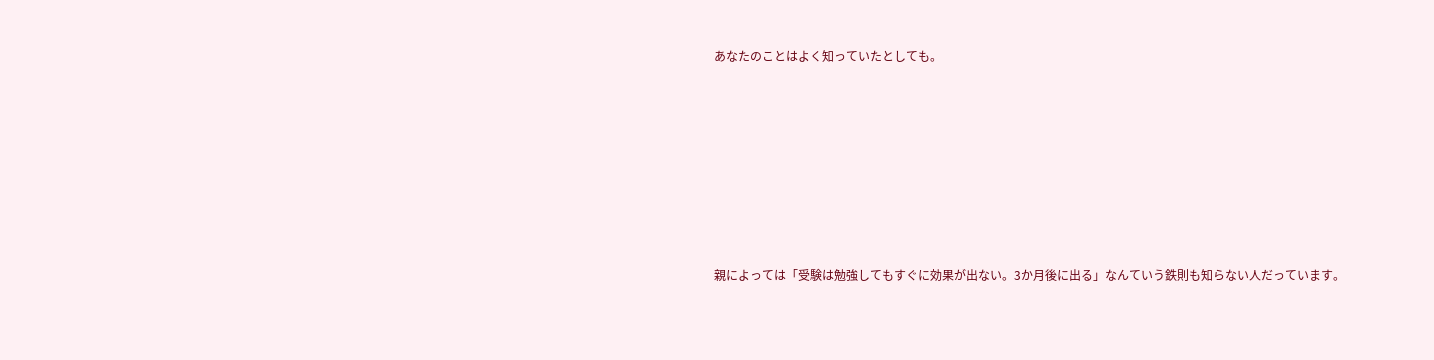あなたのことはよく知っていたとしても。








親によっては「受験は勉強してもすぐに効果が出ない。3か月後に出る」なんていう鉄則も知らない人だっています。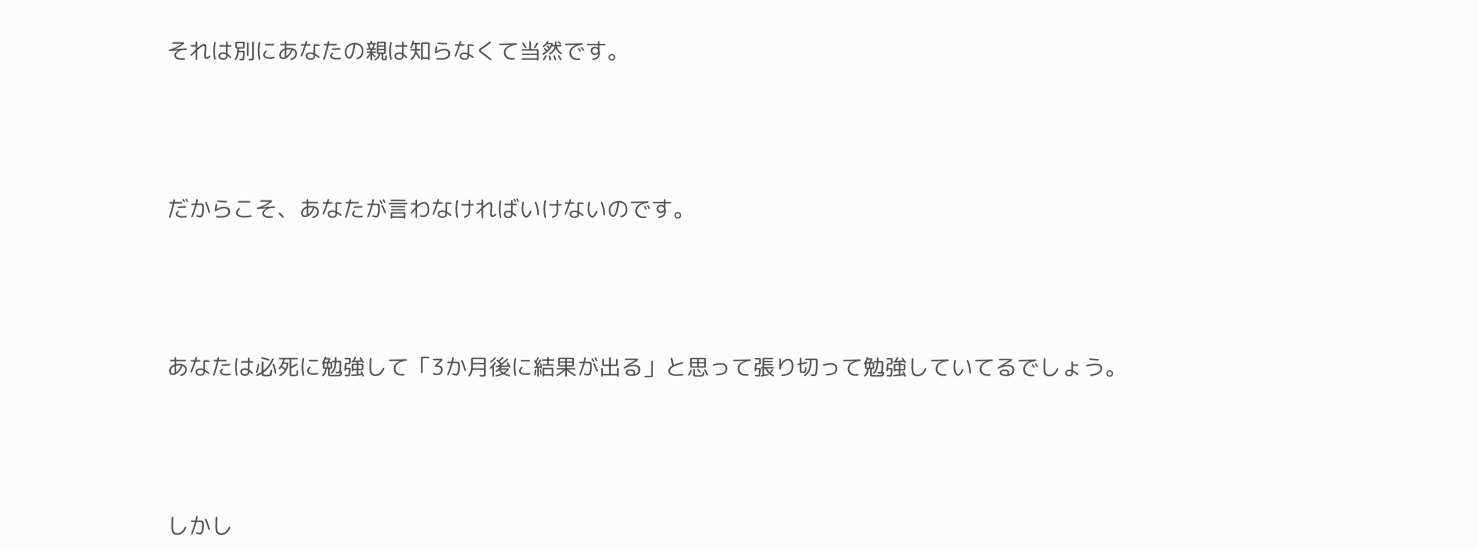それは別にあなたの親は知らなくて当然です。





だからこそ、あなたが言わなければいけないのです。





あなたは必死に勉強して「3か月後に結果が出る」と思って張り切って勉強していてるでしょう。





しかし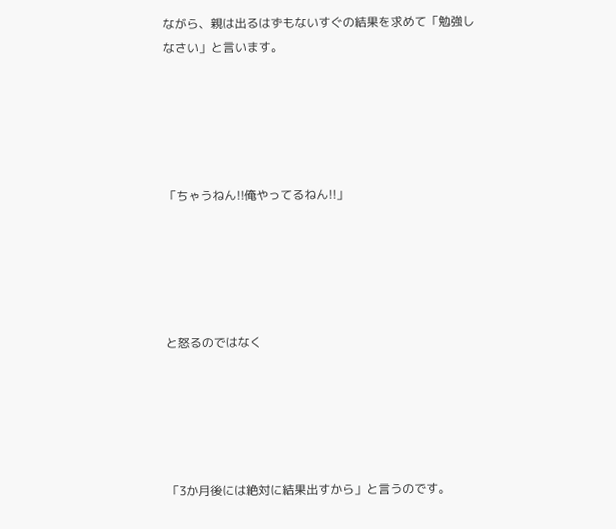ながら、親は出るはずもないすぐの結果を求めて「勉強しなさい」と言います。





「ちゃうねん!!俺やってるねん!!」





と怒るのではなく





「3か月後には絶対に結果出すから」と言うのです。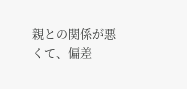親との関係が悪くて、偏差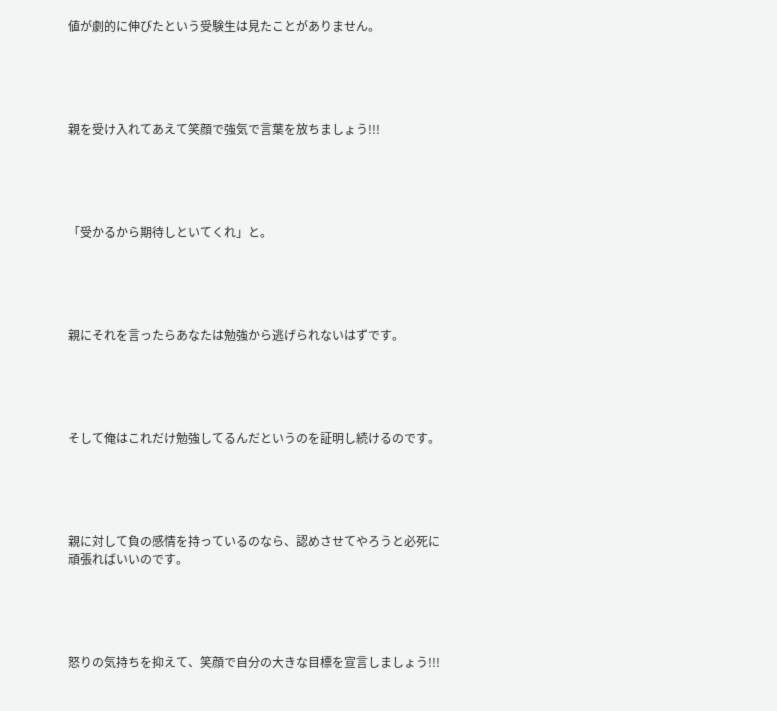値が劇的に伸びたという受験生は見たことがありません。





親を受け入れてあえて笑顔で強気で言葉を放ちましょう!!!





「受かるから期待しといてくれ」と。





親にそれを言ったらあなたは勉強から逃げられないはずです。





そして俺はこれだけ勉強してるんだというのを証明し続けるのです。





親に対して負の感情を持っているのなら、認めさせてやろうと必死に頑張ればいいのです。





怒りの気持ちを抑えて、笑顔で自分の大きな目標を宣言しましょう!!!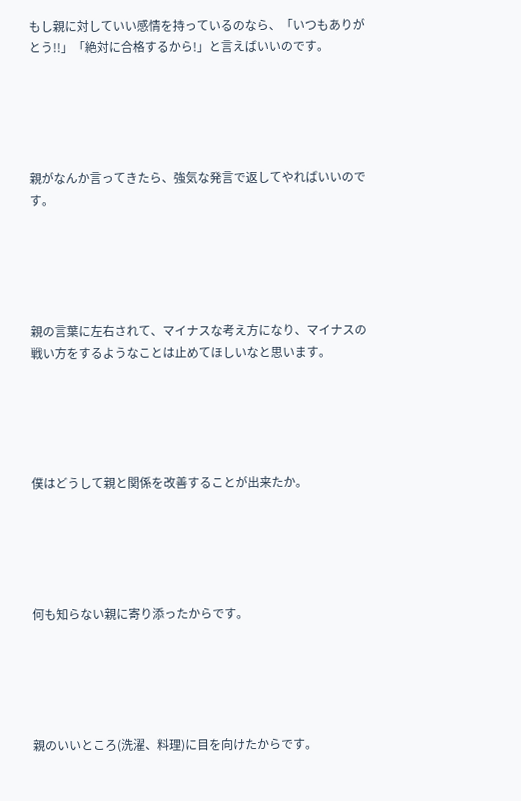もし親に対していい感情を持っているのなら、「いつもありがとう!!」「絶対に合格するから!」と言えばいいのです。





親がなんか言ってきたら、強気な発言で返してやればいいのです。





親の言葉に左右されて、マイナスな考え方になり、マイナスの戦い方をするようなことは止めてほしいなと思います。





僕はどうして親と関係を改善することが出来たか。





何も知らない親に寄り添ったからです。





親のいいところ(洗濯、料理)に目を向けたからです。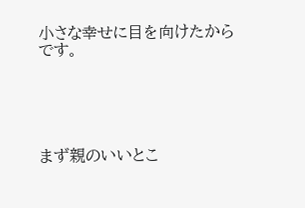小さな幸せに目を向けたからです。





まず親のいいとこ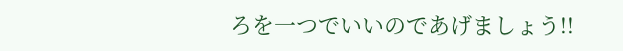ろを一つでいいのであげましょう!!